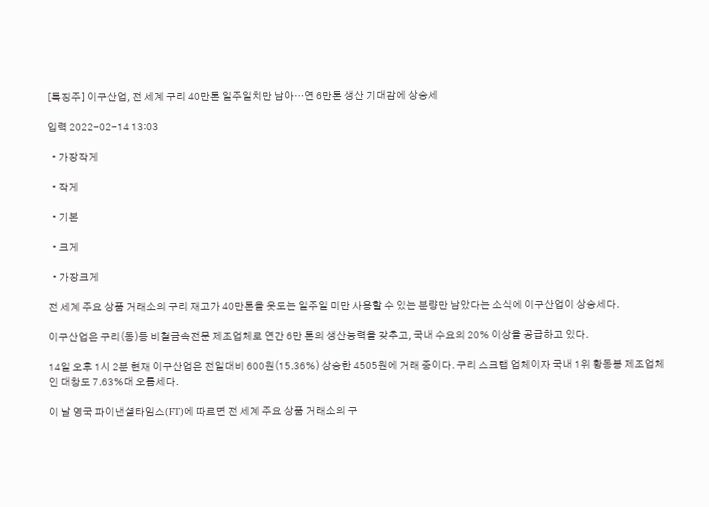[특징주] 이구산업, 전 세계 구리 40만톤 일주일치만 남아…연 6만톤 생산 기대감에 상승세

입력 2022-02-14 13:03

  • 가장작게

  • 작게

  • 기본

  • 크게

  • 가장크게

전 세계 주요 상품 거래소의 구리 재고가 40만톤을 웃도는 일주일 미만 사용할 수 있는 분량만 남았다는 소식에 이구산업이 상승세다.

이구산업은 구리(동)등 비철금속전문 제조업체로 연간 6만 톤의 생산능력을 갖추고, 국내 수요의 20% 이상을 공급하고 있다.

14일 오후 1시 2분 현재 이구산업은 전일대비 600원(15.36%) 상승한 4505원에 거래 중이다. 구리 스크랩 업체이자 국내 1위 황동봉 제조업체인 대창도 7.63%대 오름세다.

이 날 영국 파이낸셜타임스(FT)에 따르면 전 세계 주요 상품 거래소의 구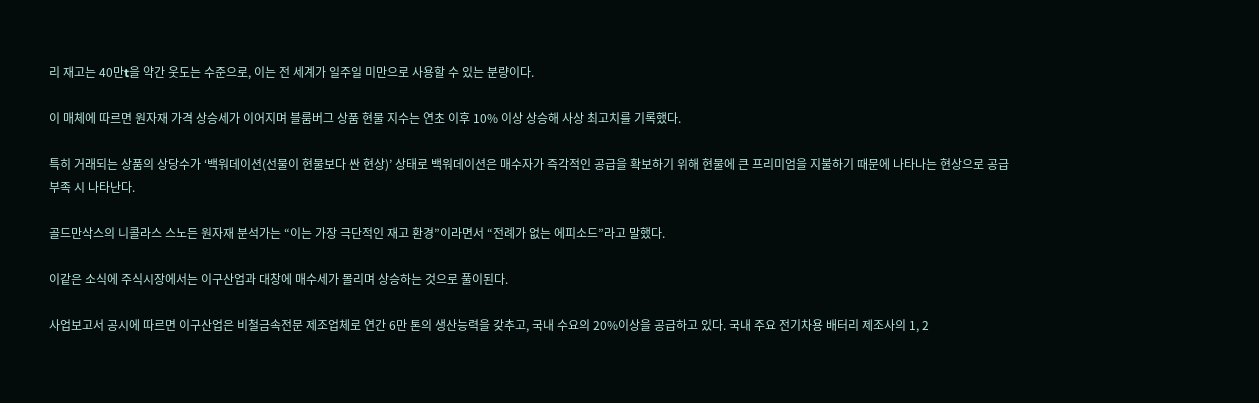리 재고는 40만t을 약간 웃도는 수준으로, 이는 전 세계가 일주일 미만으로 사용할 수 있는 분량이다.

이 매체에 따르면 원자재 가격 상승세가 이어지며 블룸버그 상품 현물 지수는 연초 이후 10% 이상 상승해 사상 최고치를 기록했다.

특히 거래되는 상품의 상당수가 ‘백워데이션(선물이 현물보다 싼 현상)’ 상태로 백워데이션은 매수자가 즉각적인 공급을 확보하기 위해 현물에 큰 프리미엄을 지불하기 때문에 나타나는 현상으로 공급 부족 시 나타난다.

골드만삭스의 니콜라스 스노든 원자재 분석가는 “이는 가장 극단적인 재고 환경”이라면서 “전례가 없는 에피소드”라고 말했다.

이같은 소식에 주식시장에서는 이구산업과 대창에 매수세가 몰리며 상승하는 것으로 풀이된다.

사업보고서 공시에 따르면 이구산업은 비철금속전문 제조업체로 연간 6만 톤의 생산능력을 갖추고, 국내 수요의 20%이상을 공급하고 있다. 국내 주요 전기차용 배터리 제조사의 1, 2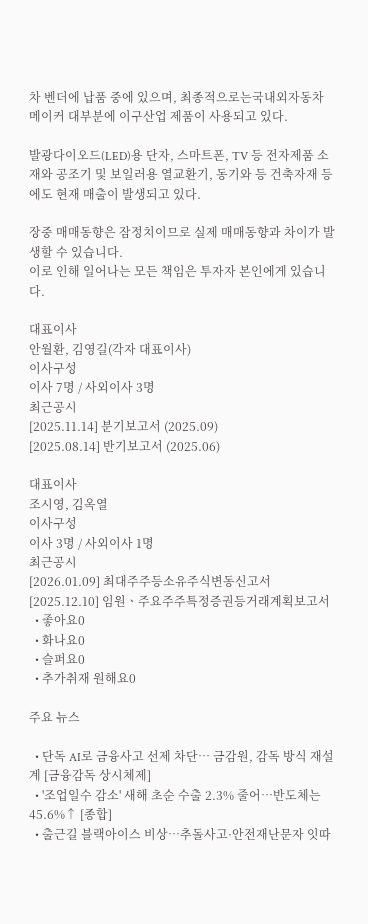차 벤더에 납품 중에 있으며, 최종적으로는국내외자동차 메이커 대부분에 이구산업 제품이 사용되고 있다.

발광다이오드(LED)용 단자, 스마트폰, TV 등 전자제품 소재와 공조기 및 보일러용 열교환기, 동기와 등 건축자재 등에도 현재 매출이 발생되고 있다.

장중 매매동향은 잠정치이므로 실제 매매동향과 차이가 발생할 수 있습니다.
이로 인해 일어나는 모든 책임은 투자자 본인에게 있습니다.

대표이사
안월환, 김영길(각자 대표이사)
이사구성
이사 7명 / 사외이사 3명
최근공시
[2025.11.14] 분기보고서 (2025.09)
[2025.08.14] 반기보고서 (2025.06)

대표이사
조시영, 김옥열
이사구성
이사 3명 / 사외이사 1명
최근공시
[2026.01.09] 최대주주등소유주식변동신고서
[2025.12.10] 임원ㆍ주요주주특정증권등거래계획보고서
  • 좋아요0
  • 화나요0
  • 슬퍼요0
  • 추가취재 원해요0

주요 뉴스

  • 단독 AI로 금융사고 선제 차단… 금감원, 감독 방식 재설계 [금융감독 상시체제]
  • '조업일수 감소' 새해 초순 수출 2.3% 줄어⋯반도체는 45.6%↑ [종합]
  • 출근길 블랙아이스 비상…추돌사고·안전재난문자 잇따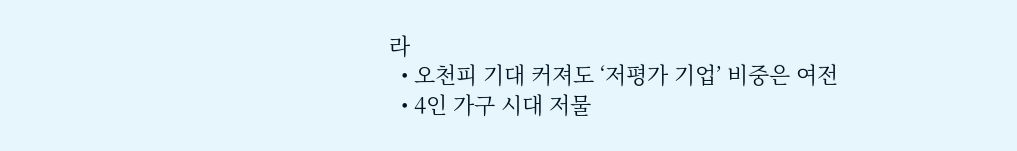라
  • 오천피 기대 커져도 ‘저평가 기업’ 비중은 여전
  • 4인 가구 시대 저물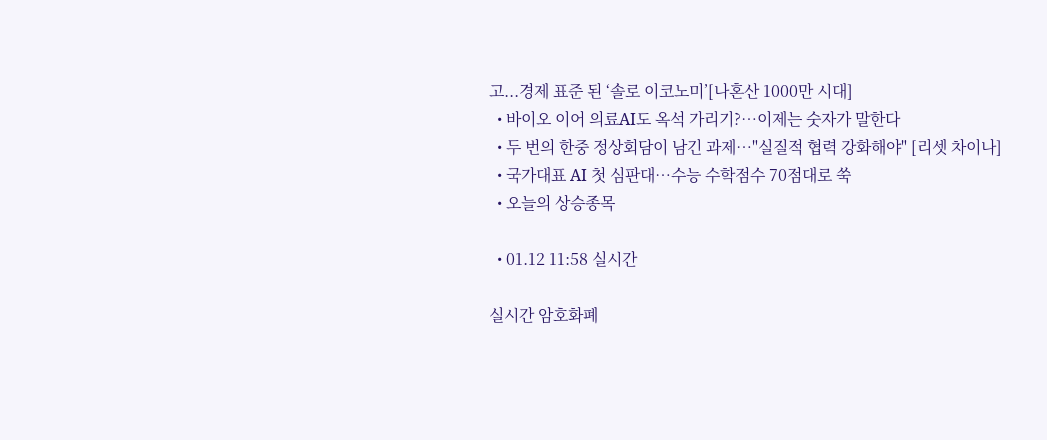고...경제 표준 된 ‘솔로 이코노미’[나혼산 1000만 시대]
  • 바이오 이어 의료AI도 옥석 가리기?…이제는 숫자가 말한다
  • 두 번의 한중 정상회담이 남긴 과제⋯"실질적 협력 강화해야" [리셋 차이나]
  • 국가대표 AI 첫 심판대…수능 수학점수 70점대로 쑥
  • 오늘의 상승종목

  • 01.12 11:58 실시간

실시간 암호화폐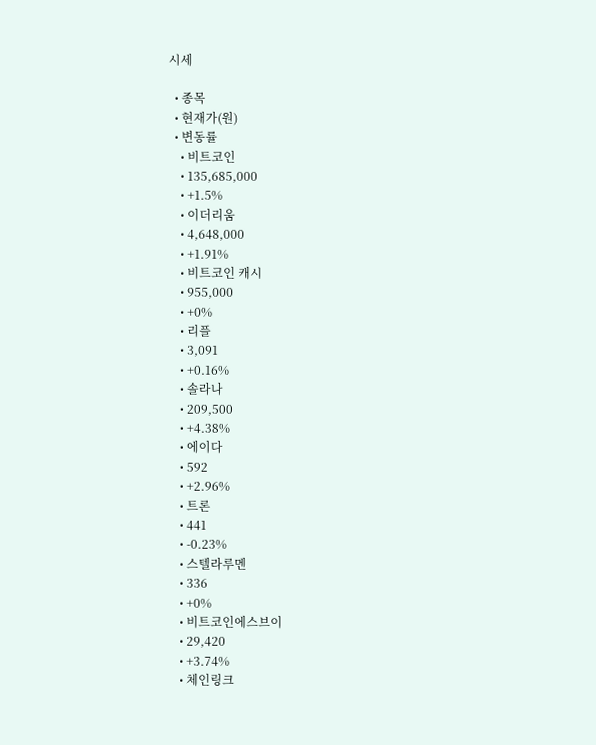시세

  • 종목
  • 현재가(원)
  • 변동률
    • 비트코인
    • 135,685,000
    • +1.5%
    • 이더리움
    • 4,648,000
    • +1.91%
    • 비트코인 캐시
    • 955,000
    • +0%
    • 리플
    • 3,091
    • +0.16%
    • 솔라나
    • 209,500
    • +4.38%
    • 에이다
    • 592
    • +2.96%
    • 트론
    • 441
    • -0.23%
    • 스텔라루멘
    • 336
    • +0%
    • 비트코인에스브이
    • 29,420
    • +3.74%
    • 체인링크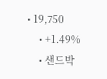• 19,750
    • +1.49%
    • 샌드박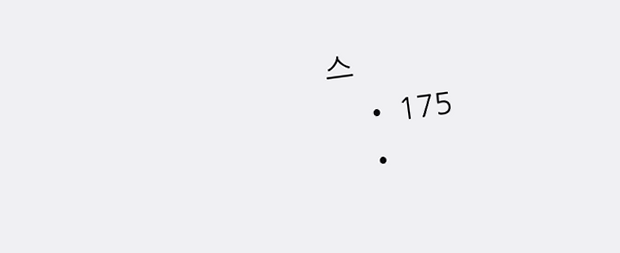스
    • 175
    •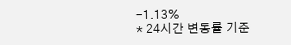-1.13%
* 24시간 변동률 기준